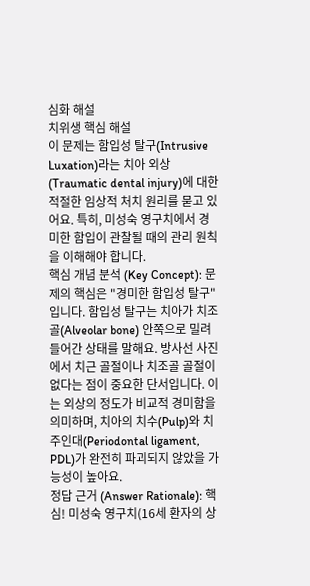심화 해설
치위생 핵심 해설
이 문제는 함입성 탈구(Intrusive Luxation)라는 치아 외상(Traumatic dental injury)에 대한 적절한 임상적 처치 원리를 묻고 있어요. 특히, 미성숙 영구치에서 경미한 함입이 관찰될 때의 관리 원칙을 이해해야 합니다.
핵심 개념 분석 (Key Concept): 문제의 핵심은 "경미한 함입성 탈구"입니다. 함입성 탈구는 치아가 치조골(Alveolar bone) 안쪽으로 밀려 들어간 상태를 말해요. 방사선 사진에서 치근 골절이나 치조골 골절이 없다는 점이 중요한 단서입니다. 이는 외상의 정도가 비교적 경미함을 의미하며, 치아의 치수(Pulp)와 치주인대(Periodontal ligament, PDL)가 완전히 파괴되지 않았을 가능성이 높아요.
정답 근거 (Answer Rationale): 핵심! 미성숙 영구치(16세 환자의 상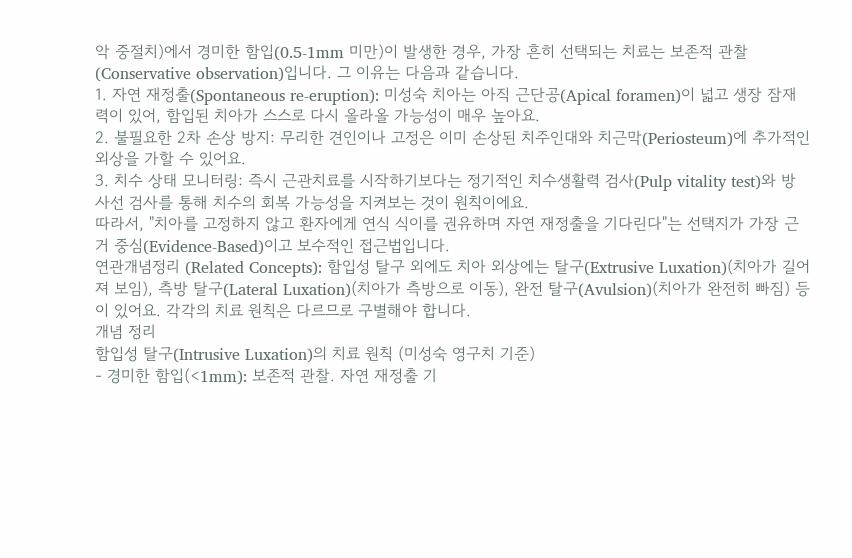악 중절치)에서 경미한 함입(0.5-1mm 미만)이 발생한 경우, 가장 흔히 선택되는 치료는 보존적 관찰(Conservative observation)입니다. 그 이유는 다음과 같습니다.
1. 자연 재정출(Spontaneous re-eruption): 미성숙 치아는 아직 근단공(Apical foramen)이 넓고 생장 잠재력이 있어, 함입된 치아가 스스로 다시 올라올 가능성이 매우 높아요.
2. 불필요한 2차 손상 방지: 무리한 견인이나 고정은 이미 손상된 치주인대와 치근막(Periosteum)에 추가적인 외상을 가할 수 있어요.
3. 치수 상태 모니터링: 즉시 근관치료를 시작하기보다는 정기적인 치수생활력 검사(Pulp vitality test)와 방사선 검사를 통해 치수의 회복 가능성을 지켜보는 것이 원칙이에요.
따라서, "치아를 고정하지 않고 환자에게 연식 식이를 권유하며 자연 재정출을 기다린다"는 선택지가 가장 근거 중심(Evidence-Based)이고 보수적인 접근법입니다.
연관개념정리 (Related Concepts): 함입성 탈구 외에도 치아 외상에는 탈구(Extrusive Luxation)(치아가 길어져 보임), 측방 탈구(Lateral Luxation)(치아가 측방으로 이동), 완전 탈구(Avulsion)(치아가 완전히 빠짐) 등이 있어요. 각각의 치료 원칙은 다르므로 구별해야 합니다.
개념 정리
함입성 탈구(Intrusive Luxation)의 치료 원칙 (미성숙 영구치 기준)
- 경미한 함입(<1mm): 보존적 관찰. 자연 재정출 기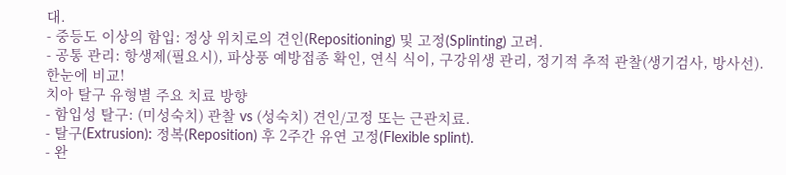대.
- 중등도 이상의 함입: 정상 위치로의 견인(Repositioning) 및 고정(Splinting) 고려.
- 공통 관리: 항생제(필요시), 파상풍 예방접종 확인, 연식 식이, 구강위생 관리, 정기적 추적 관찰(생기검사, 방사선).
한눈에 비교!
치아 탈구 유형별 주요 치료 방향
- 함입성 탈구: (미성숙치) 관찰 vs (성숙치) 견인/고정 또는 근관치료.
- 탈구(Extrusion): 정복(Reposition) 후 2주간 유연 고정(Flexible splint).
- 완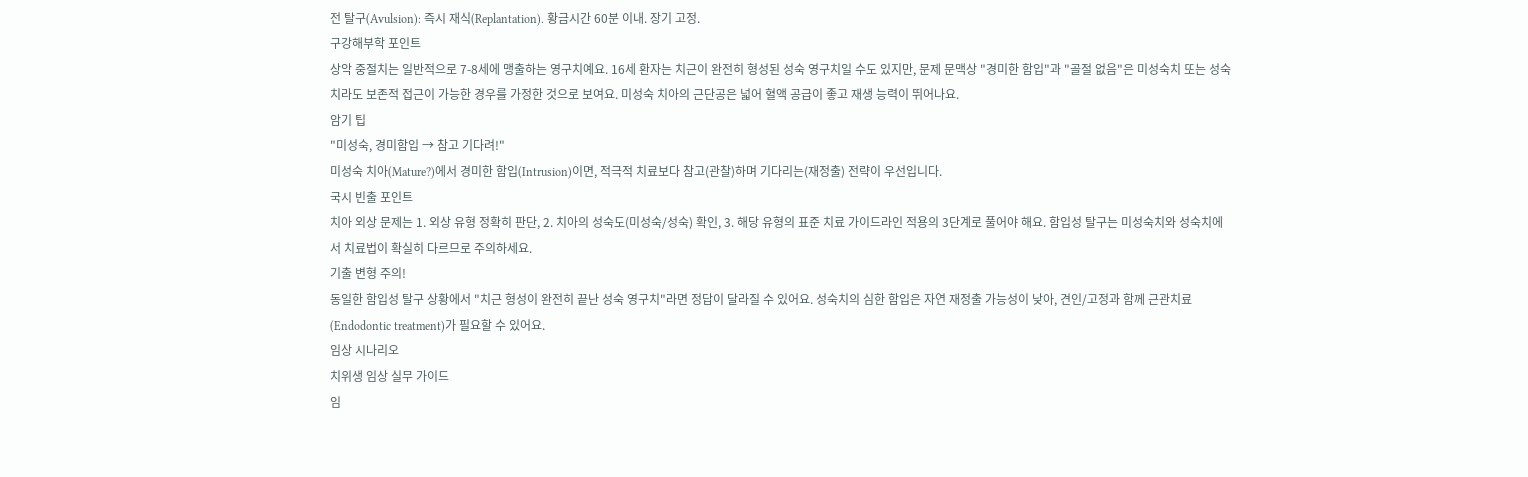전 탈구(Avulsion): 즉시 재식(Replantation). 황금시간 60분 이내. 장기 고정.
구강해부학 포인트
상악 중절치는 일반적으로 7-8세에 맹출하는 영구치예요. 16세 환자는 치근이 완전히 형성된 성숙 영구치일 수도 있지만, 문제 문맥상 "경미한 함입"과 "골절 없음"은 미성숙치 또는 성숙치라도 보존적 접근이 가능한 경우를 가정한 것으로 보여요. 미성숙 치아의 근단공은 넓어 혈액 공급이 좋고 재생 능력이 뛰어나요.
암기 팁
"미성숙, 경미함입 → 참고 기다려!"
미성숙 치아(Mature?)에서 경미한 함입(Intrusion)이면, 적극적 치료보다 참고(관찰)하며 기다리는(재정출) 전략이 우선입니다.
국시 빈출 포인트
치아 외상 문제는 1. 외상 유형 정확히 판단, 2. 치아의 성숙도(미성숙/성숙) 확인, 3. 해당 유형의 표준 치료 가이드라인 적용의 3단계로 풀어야 해요. 함입성 탈구는 미성숙치와 성숙치에서 치료법이 확실히 다르므로 주의하세요.
기출 변형 주의!
동일한 함입성 탈구 상황에서 "치근 형성이 완전히 끝난 성숙 영구치"라면 정답이 달라질 수 있어요. 성숙치의 심한 함입은 자연 재정출 가능성이 낮아, 견인/고정과 함께 근관치료(Endodontic treatment)가 필요할 수 있어요.
임상 시나리오
치위생 임상 실무 가이드
임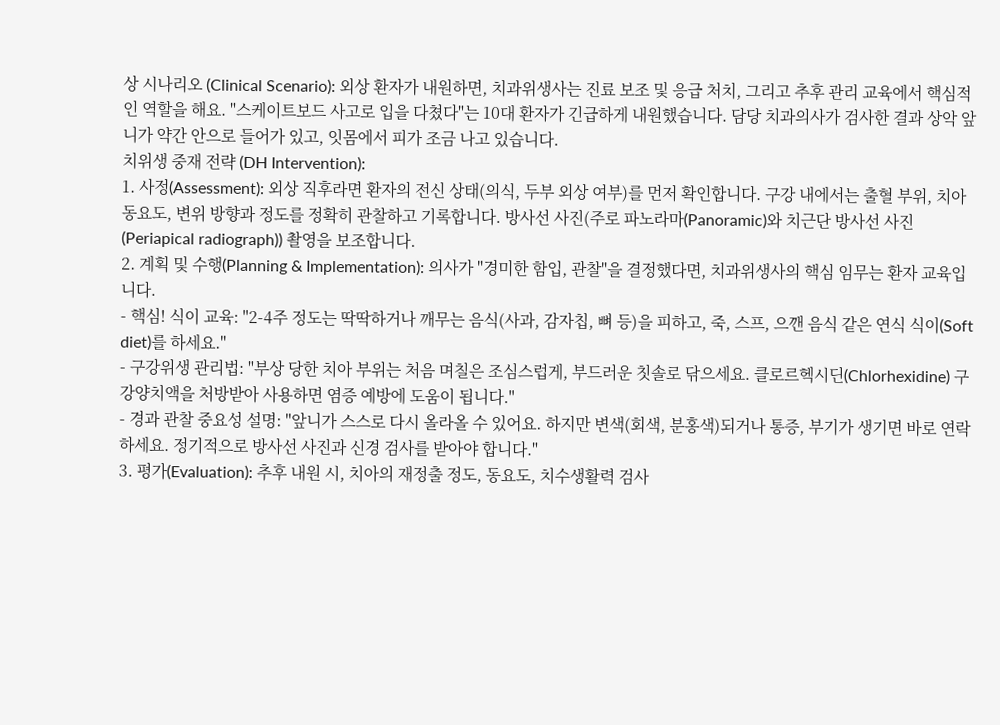상 시나리오 (Clinical Scenario): 외상 환자가 내원하면, 치과위생사는 진료 보조 및 응급 처치, 그리고 추후 관리 교육에서 핵심적인 역할을 해요. "스케이트보드 사고로 입을 다쳤다"는 10대 환자가 긴급하게 내원했습니다. 담당 치과의사가 검사한 결과 상악 앞니가 약간 안으로 들어가 있고, 잇몸에서 피가 조금 나고 있습니다.
치위생 중재 전략 (DH Intervention):
1. 사정(Assessment): 외상 직후라면 환자의 전신 상태(의식, 두부 외상 여부)를 먼저 확인합니다. 구강 내에서는 출혈 부위, 치아 동요도, 변위 방향과 정도를 정확히 관찰하고 기록합니다. 방사선 사진(주로 파노라마(Panoramic)와 치근단 방사선 사진(Periapical radiograph)) 촬영을 보조합니다.
2. 계획 및 수행(Planning & Implementation): 의사가 "경미한 함입, 관찰"을 결정했다면, 치과위생사의 핵심 임무는 환자 교육입니다.
- 핵심! 식이 교육: "2-4주 정도는 딱딱하거나 깨무는 음식(사과, 감자칩, 뼈 등)을 피하고, 죽, 스프, 으깬 음식 같은 연식 식이(Soft diet)를 하세요."
- 구강위생 관리법: "부상 당한 치아 부위는 처음 며칠은 조심스럽게, 부드러운 칫솔로 닦으세요. 클로르헥시딘(Chlorhexidine) 구강양치액을 처방받아 사용하면 염증 예방에 도움이 됩니다."
- 경과 관찰 중요성 설명: "앞니가 스스로 다시 올라올 수 있어요. 하지만 변색(회색, 분홍색)되거나 통증, 부기가 생기면 바로 연락하세요. 정기적으로 방사선 사진과 신경 검사를 받아야 합니다."
3. 평가(Evaluation): 추후 내원 시, 치아의 재정출 정도, 동요도, 치수생활력 검사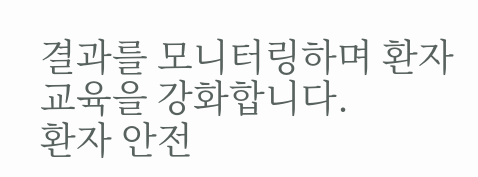결과를 모니터링하며 환자 교육을 강화합니다.
환자 안전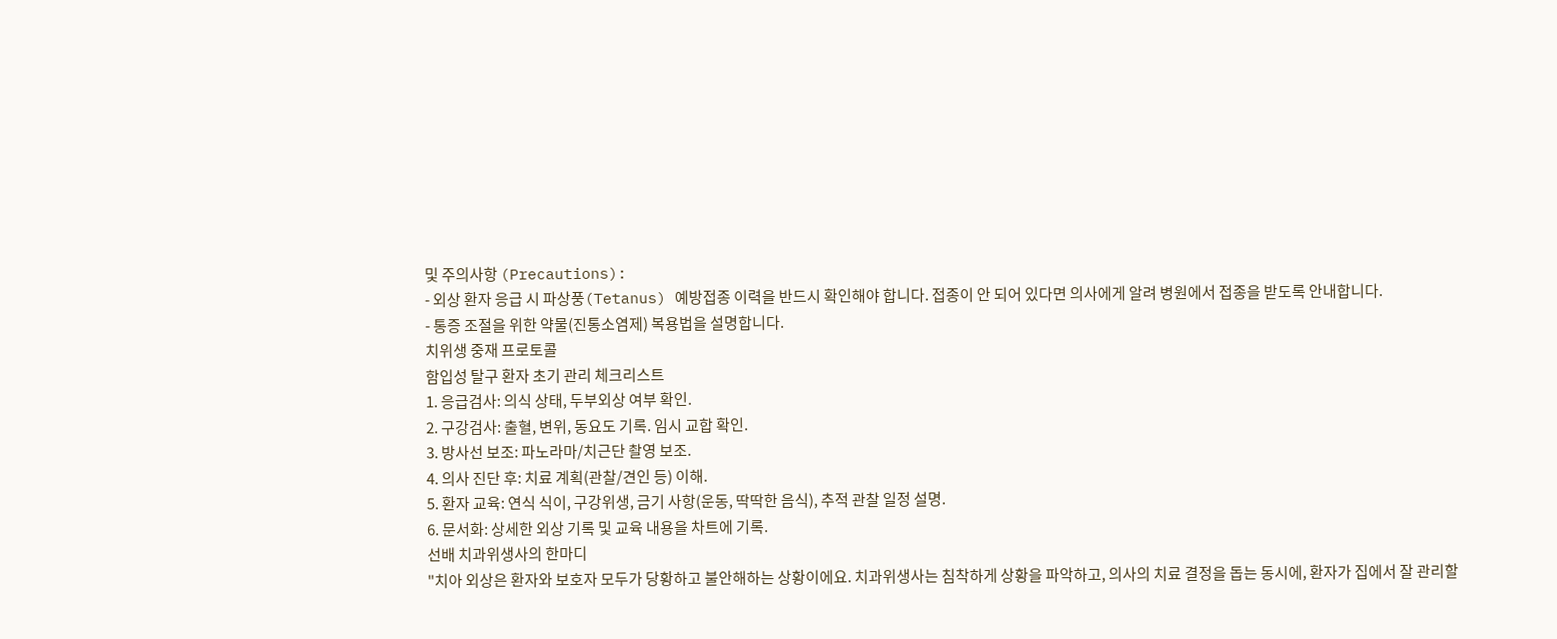및 주의사항 (Precautions):
- 외상 환자 응급 시 파상풍(Tetanus) 예방접종 이력을 반드시 확인해야 합니다. 접종이 안 되어 있다면 의사에게 알려 병원에서 접종을 받도록 안내합니다.
- 통증 조절을 위한 약물(진통소염제) 복용법을 설명합니다.
치위생 중재 프로토콜
함입성 탈구 환자 초기 관리 체크리스트
1. 응급검사: 의식 상태, 두부외상 여부 확인.
2. 구강검사: 출혈, 변위, 동요도 기록. 임시 교합 확인.
3. 방사선 보조: 파노라마/치근단 촬영 보조.
4. 의사 진단 후: 치료 계획(관찰/견인 등) 이해.
5. 환자 교육: 연식 식이, 구강위생, 금기 사항(운동, 딱딱한 음식), 추적 관찰 일정 설명.
6. 문서화: 상세한 외상 기록 및 교육 내용을 차트에 기록.
선배 치과위생사의 한마디
"치아 외상은 환자와 보호자 모두가 당황하고 불안해하는 상황이에요. 치과위생사는 침착하게 상황을 파악하고, 의사의 치료 결정을 돕는 동시에, 환자가 집에서 잘 관리할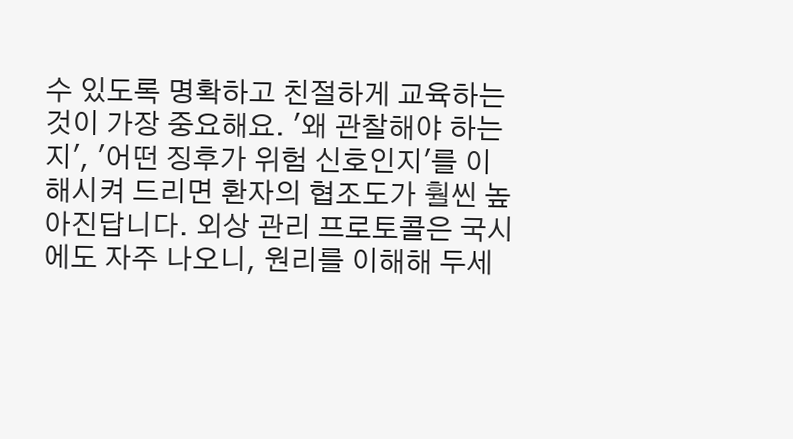수 있도록 명확하고 친절하게 교육하는 것이 가장 중요해요. '왜 관찰해야 하는지', '어떤 징후가 위험 신호인지'를 이해시켜 드리면 환자의 협조도가 훨씬 높아진답니다. 외상 관리 프로토콜은 국시에도 자주 나오니, 원리를 이해해 두세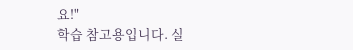요!"
학습 참고용입니다. 실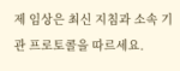제 임상은 최신 지침과 소속 기관 프로토콜을 따르세요.